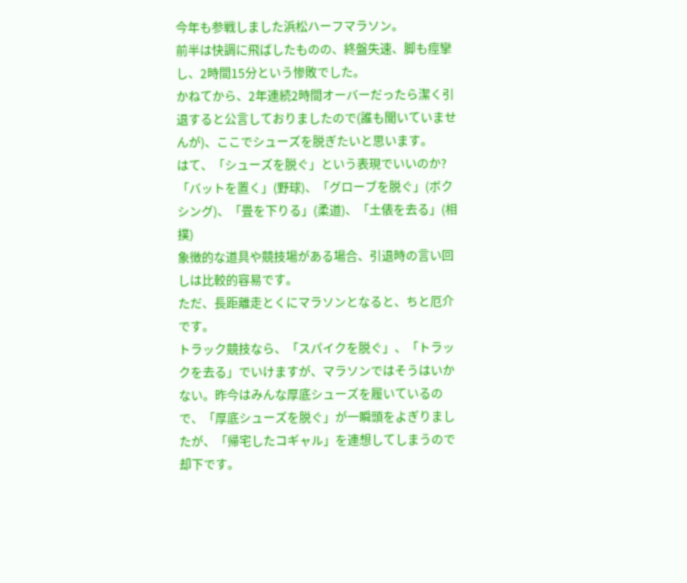今年も参戦しました浜松ハーフマラソン。
前半は快調に飛ばしたものの、終盤失速、脚も痙攣し、2時間15分という惨敗でした。
かねてから、2年連続2時間オーバーだったら潔く引退すると公言しておりましたので(誰も聞いていませんが)、ここでシューズを脱ぎたいと思います。
はて、「シューズを脱ぐ」という表現でいいのか?
「バットを置く」(野球)、「グローブを脱ぐ」(ボクシング)、「畳を下りる」(柔道)、「土俵を去る」(相撲)
象徴的な道具や競技場がある場合、引退時の言い回しは比較的容易です。
ただ、長距離走とくにマラソンとなると、ちと厄介です。
トラック競技なら、「スパイクを脱ぐ」、「トラックを去る」でいけますが、マラソンではそうはいかない。昨今はみんな厚底シューズを履いているので、「厚底シューズを脱ぐ」が一瞬頭をよぎりましたが、「帰宅したコギャル」を連想してしまうので却下です。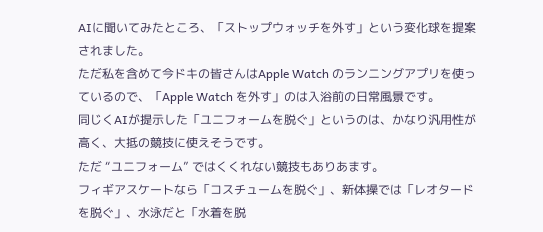AIに聞いてみたところ、「ストップウォッチを外す」という変化球を提案されました。
ただ私を含めて今ドキの皆さんはApple Watch のランニングアプリを使っているので、「Apple Watch を外す」のは入浴前の日常風景です。
同じくAIが提示した「ユニフォームを脱ぐ」というのは、かなり汎用性が高く、大抵の競技に使えそうです。
ただ “ユニフォーム” ではくくれない競技もありあます。
フィギアスケートなら「コスチュームを脱ぐ」、新体操では「レオタードを脱ぐ」、水泳だと「水着を脱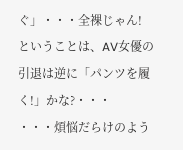ぐ」・・・全裸じゃん!
ということは、AV女優の引退は逆に「パンツを履く!」かな?・・・
・・・煩悩だらけのよう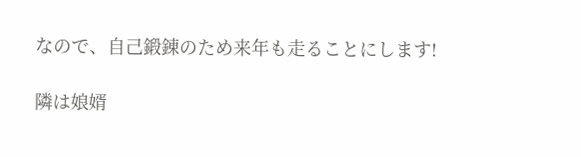なので、自己鍛錬のため来年も走ることにします!

隣は娘婿